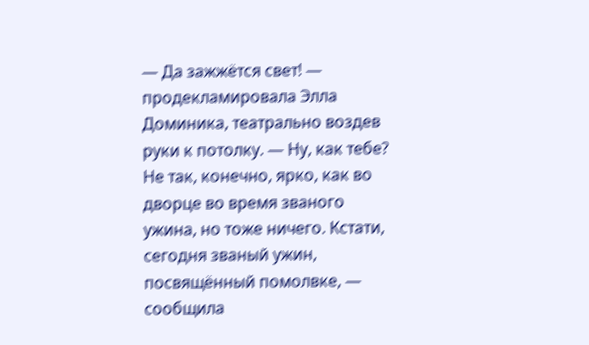— Да зажжётся свет! — продекламировала Элла Доминика, театрально воздев руки к потолку. — Ну, как тебе? Не так, конечно, ярко, как во дворце во время званого ужина, но тоже ничего. Кстати, сегодня званый ужин, посвящённый помолвке, — сообщила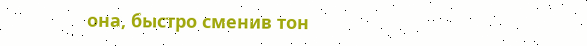она, быстро сменив тон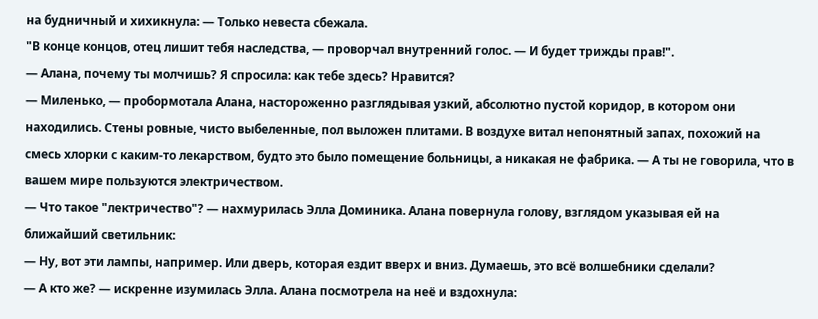на будничный и хихикнула: — Только невеста сбежала.
"В конце концов, отец лишит тебя наследства, — проворчал внутренний голос. — И будет трижды прав!".
— Алана, почему ты молчишь? Я спросила: как тебе здесь? Нравится?
— Миленько, — пробормотала Алана, настороженно разглядывая узкий, абсолютно пустой коридор, в котором они находились. Стены ровные, чисто выбеленные, пол выложен плитами. В воздухе витал непонятный запах, похожий на смесь хлорки с каким-то лекарством, будто это было помещение больницы, а никакая не фабрика. — А ты не говорила, что в вашем мире пользуются электричеством.
— Что такое "лектричество"? — нахмурилась Элла Доминика. Алана повернула голову, взглядом указывая ей на ближайший светильник:
— Ну, вот эти лампы, например. Или дверь, которая ездит вверх и вниз. Думаешь, это всё волшебники сделали?
— А кто же? — искренне изумилась Элла. Алана посмотрела на неё и вздохнула: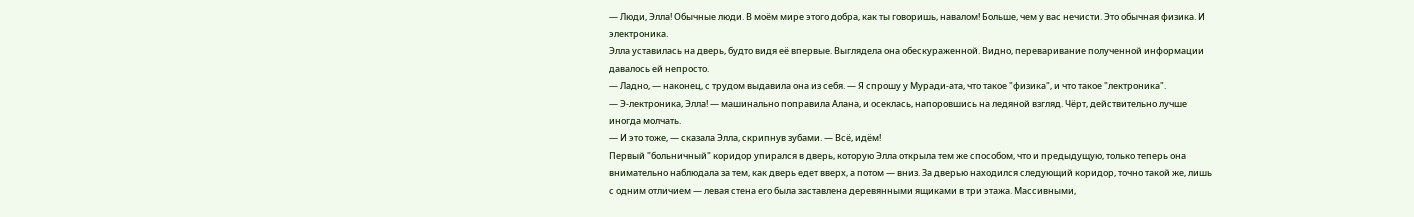— Люди, Элла! Обычные люди. В моём мире этого добра, как ты говоришь, навалом! Больше, чем у вас нечисти. Это обычная физика. И электроника.
Элла уставилась на дверь, будто видя её впервые. Выглядела она обескураженной. Видно, переваривание полученной информации давалось ей непросто.
— Ладно, — наконец, с трудом выдавила она из себя. — Я спрошу у Муради-ата, что такое "физика", и что такое "лектроника".
— Э-лектроника, Элла! — машинально поправила Алана, и осеклась, напоровшись на ледяной взгляд. Чёрт, действительно лучше иногда молчать.
— И это тоже, — сказала Элла, скрипнув зубами. — Всё, идём!
Первый "больничный" коридор упирался в дверь, которую Элла открыла тем же способом, что и предыдущую, только теперь она внимательно наблюдала за тем, как дверь едет вверх, а потом — вниз. За дверью находился следующий коридор, точно такой же, лишь с одним отличием — левая стена его была заставлена деревянными ящиками в три этажа. Массивными,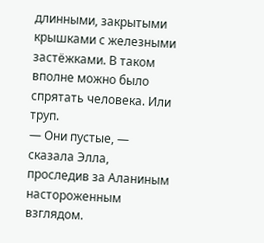длинными, закрытыми крышками с железными застёжками. В таком вполне можно было спрятать человека. Или труп.
— Они пустые, — сказала Элла, проследив за Аланиным настороженным взглядом.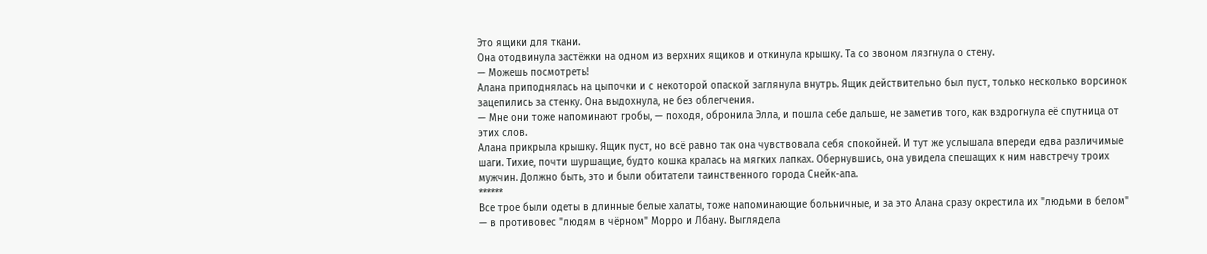Это ящики для ткани.
Она отодвинула застёжки на одном из верхних ящиков и откинула крышку. Та со звоном лязгнула о стену.
— Можешь посмотреть!
Алана приподнялась на цыпочки и с некоторой опаской заглянула внутрь. Ящик действительно был пуст, только несколько ворсинок зацепились за стенку. Она выдохнула, не без облегчения.
— Мне они тоже напоминают гробы, — походя, обронила Элла, и пошла себе дальше, не заметив того, как вздрогнула её спутница от этих слов.
Алана прикрыла крышку. Ящик пуст, но всё равно так она чувствовала себя спокойней. И тут же услышала впереди едва различимые шаги. Тихие, почти шуршащие, будто кошка кралась на мягких лапках. Обернувшись, она увидела спешащих к ним навстречу троих мужчин. Должно быть, это и были обитатели таинственного города Снейк-апа.
******
Все трое были одеты в длинные белые халаты, тоже напоминающие больничные, и за это Алана сразу окрестила их "людьми в белом" — в противовес "людям в чёрном" Морро и Лбану. Выглядела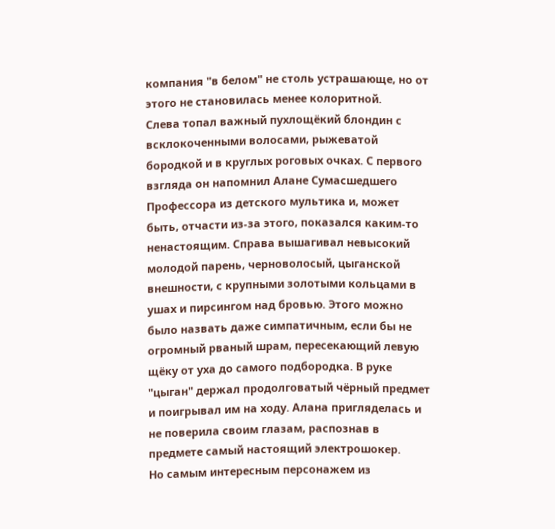компания "в белом" не столь устрашающе, но от этого не становилась менее колоритной.
Слева топал важный пухлощёкий блондин с всклокоченными волосами, рыжеватой бородкой и в круглых роговых очках. С первого взгляда он напомнил Алане Сумасшедшего Профессора из детского мультика и, может быть, отчасти из-за этого, показался каким-то ненастоящим. Справа вышагивал невысокий молодой парень, черноволосый, цыганской внешности, с крупными золотыми кольцами в ушах и пирсингом над бровью. Этого можно было назвать даже симпатичным, если бы не огромный рваный шрам, пересекающий левую щёку от уха до самого подбородка. В руке "цыган" держал продолговатый чёрный предмет и поигрывал им на ходу. Алана пригляделась и не поверила своим глазам, распознав в предмете самый настоящий электрошокер.
Но самым интересным персонажем из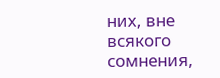них, вне всякого сомнения,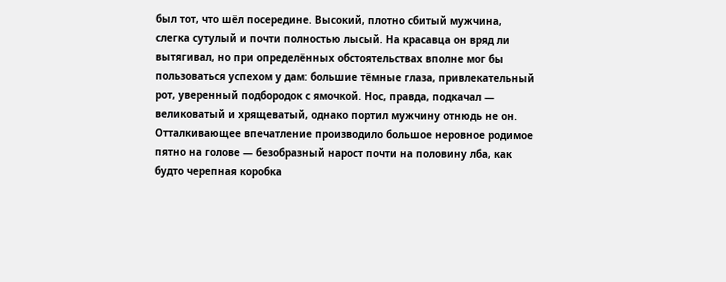был тот, что шёл посередине. Высокий, плотно сбитый мужчина, слегка сутулый и почти полностью лысый. На красавца он вряд ли вытягивал, но при определённых обстоятельствах вполне мог бы пользоваться успехом у дам: большие тёмные глаза, привлекательный рот, уверенный подбородок с ямочкой. Нос, правда, подкачал — великоватый и хрящеватый, однако портил мужчину отнюдь не он. Отталкивающее впечатление производило большое неровное родимое пятно на голове — безобразный нарост почти на половину лба, как будто черепная коробка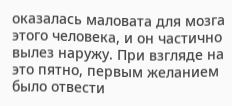оказалась маловата для мозга этого человека, и он частично вылез наружу. При взгляде на это пятно, первым желанием было отвести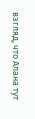взгляд, что Алана тут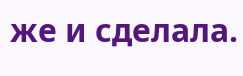же и сделала.